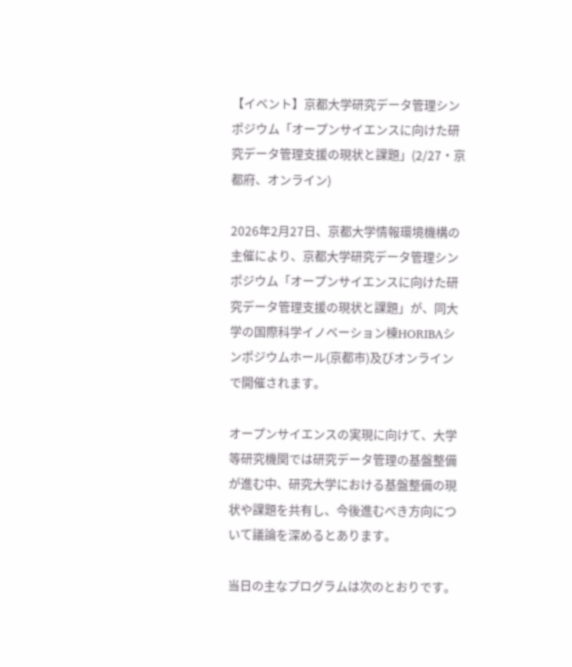【イベント】京都大学研究データ管理シンポジウム「オープンサイエンスに向けた研究データ管理支援の現状と課題」(2/27・京都府、オンライン)

2026年2月27日、京都大学情報環境機構の主催により、京都大学研究データ管理シンポジウム「オープンサイエンスに向けた研究データ管理支援の現状と課題」が、同大学の国際科学イノベーション棟HORIBAシンポジウムホール(京都市)及びオンラインで開催されます。

オープンサイエンスの実現に向けて、大学等研究機関では研究データ管理の基盤整備が進む中、研究大学における基盤整備の現状や課題を共有し、今後進むべき方向について議論を深めるとあります。

当日の主なプログラムは次のとおりです。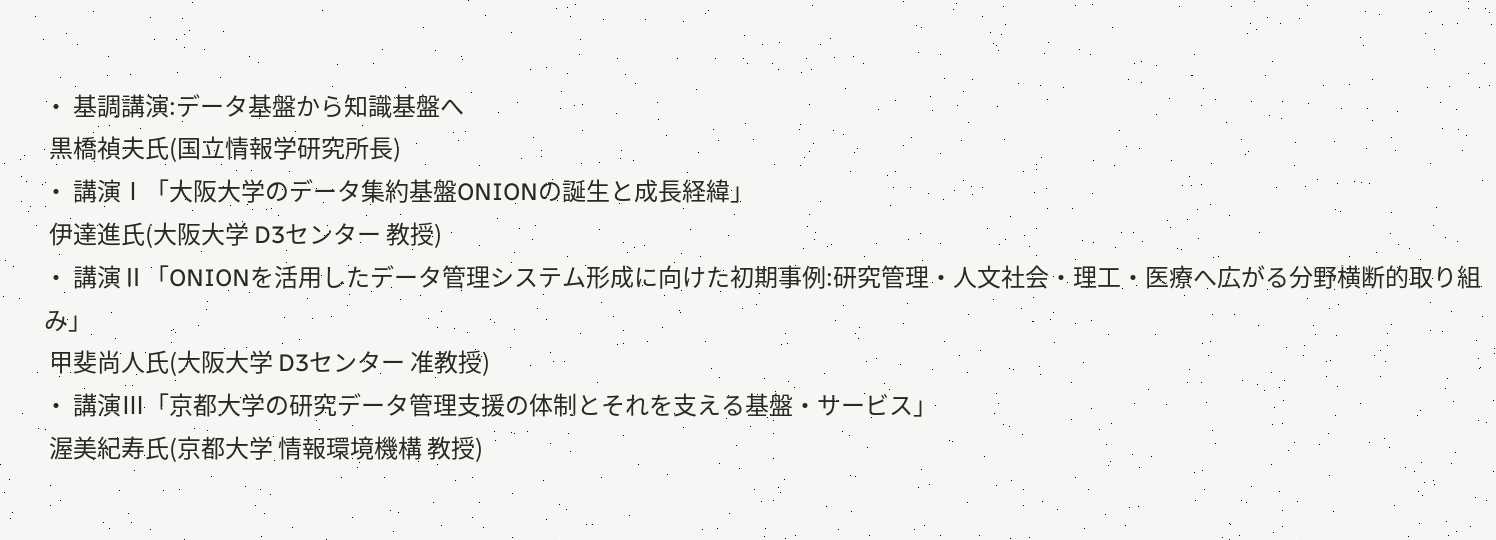・ 基調講演:データ基盤から知識基盤へ
 黒橋禎夫氏(国立情報学研究所長)
・ 講演Ⅰ「大阪大学のデータ集約基盤ONIONの誕生と成長経緯」
 伊達進氏(大阪大学 D3センター 教授)
・ 講演Ⅱ「ONIONを活用したデータ管理システム形成に向けた初期事例:研究管理・人文社会・理工・医療へ広がる分野横断的取り組み」
 甲斐尚人氏(大阪大学 D3センター 准教授)
・ 講演Ⅲ「京都大学の研究データ管理支援の体制とそれを支える基盤・サービス」
 渥美紀寿氏(京都大学 情報環境機構 教授)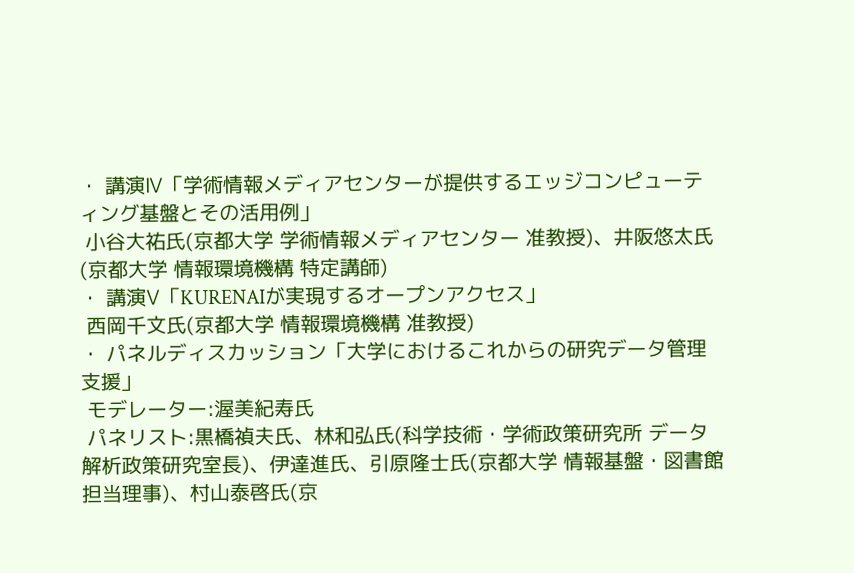・ 講演Ⅳ「学術情報メディアセンターが提供するエッジコンピューティング基盤とその活用例」
 小谷大祐氏(京都大学 学術情報メディアセンター 准教授)、井阪悠太氏(京都大学 情報環境機構 特定講師)
・ 講演Ⅴ「KURENAIが実現するオープンアクセス」
 西岡千文氏(京都大学 情報環境機構 准教授)
・ パネルディスカッション「大学におけるこれからの研究データ管理支援」
 モデレーター:渥美紀寿氏
 パネリスト:黒橋禎夫氏、林和弘氏(科学技術・学術政策研究所 データ解析政策研究室長)、伊達進氏、引原隆士氏(京都大学 情報基盤・図書館担当理事)、村山泰啓氏(京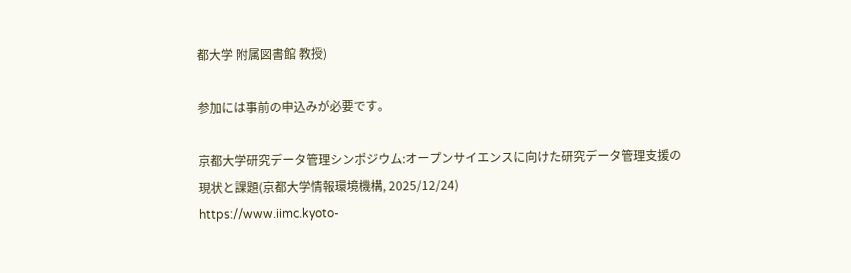都大学 附属図書館 教授)

参加には事前の申込みが必要です。

京都大学研究データ管理シンポジウム:オープンサイエンスに向けた研究データ管理支援の現状と課題(京都大学情報環境機構, 2025/12/24)
https://www.iimc.kyoto-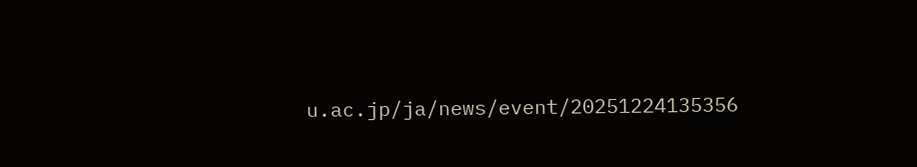u.ac.jp/ja/news/event/20251224135356